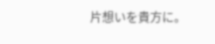片想いを貴方に。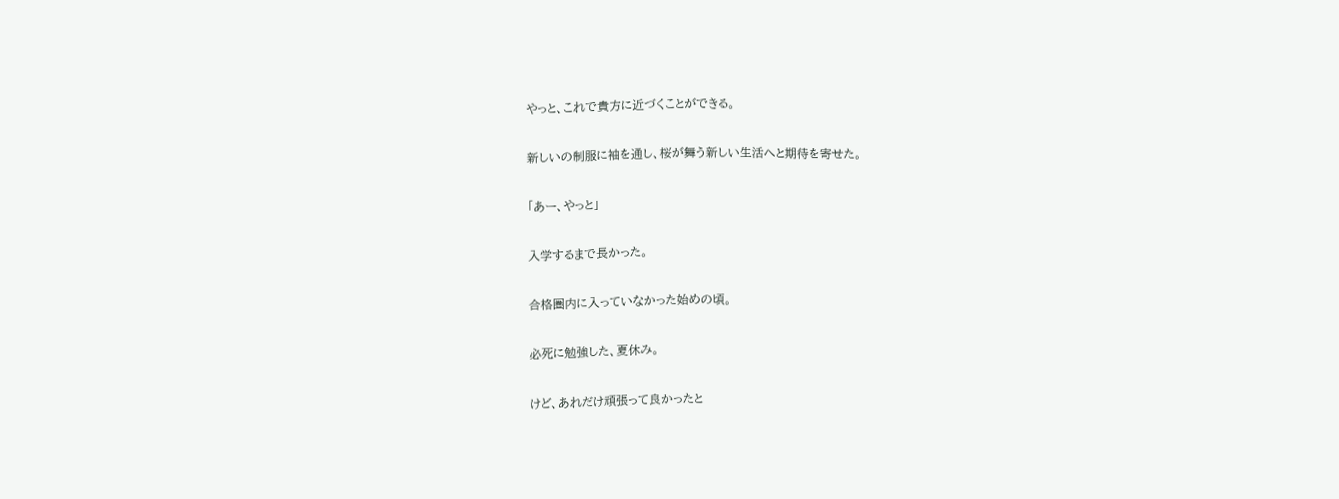やっと、これで貴方に近づくことができる。


新しいの制服に袖を通し、桜が舞う新しい生活へと期待を寄せた。


「あー、やっと」


入学するまで長かった。


合格圏内に入っていなかった始めの頃。


必死に勉強した、夏休み。


けど、あれだけ頑張って良かったと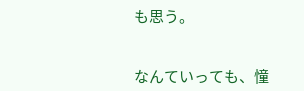も思う。


なんていっても、憧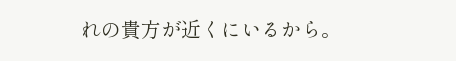れの貴方が近くにいるから。